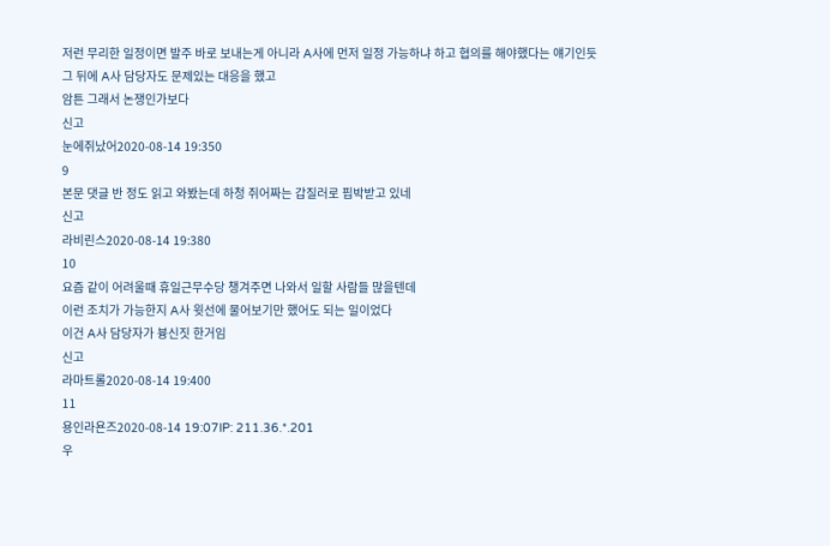저런 무리한 일정이면 발주 바로 보내는게 아니라 A사에 먼저 일정 가능하냐 하고 협의를 해야했다는 얘기인듯
그 뒤에 A사 담당자도 문제있는 대응을 했고
암튼 그래서 논쟁인가보다
신고
눈에쥐났어2020-08-14 19:350
9
본문 댓글 반 정도 읽고 와봤는데 하청 쥐어짜는 갑질러로 핍박받고 있네
신고
라비린스2020-08-14 19:380
10
요즘 같이 어려울때 휴일근무수당 챙겨주면 나와서 일할 사람들 많을텐데
이런 조치가 가능한지 A사 윗선에 물어보기만 했어도 되는 일이었다
이건 A사 담당자가 븅신짓 한거임
신고
라마트롤2020-08-14 19:400
11
용인라욘즈2020-08-14 19:07IP: 211.36.*.201
우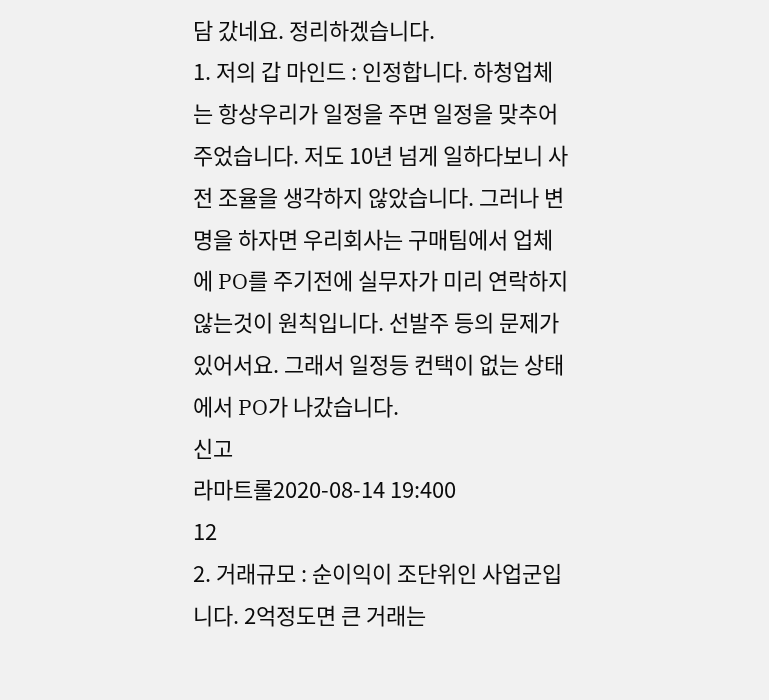담 갔네요. 정리하겠습니다.
1. 저의 갑 마인드 : 인정합니다. 하청업체는 항상우리가 일정을 주면 일정을 맞추어 주었습니다. 저도 10년 넘게 일하다보니 사전 조율을 생각하지 않았습니다. 그러나 변명을 하자면 우리회사는 구매팀에서 업체에 PO를 주기전에 실무자가 미리 연락하지 않는것이 원칙입니다. 선발주 등의 문제가 있어서요. 그래서 일정등 컨택이 없는 상태에서 PO가 나갔습니다.
신고
라마트롤2020-08-14 19:400
12
2. 거래규모 : 순이익이 조단위인 사업군입니다. 2억정도면 큰 거래는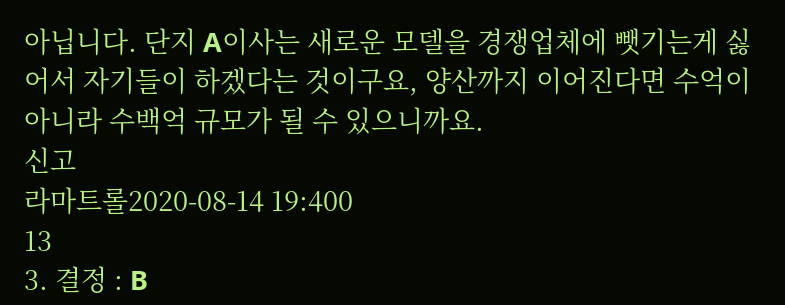아닙니다. 단지 A이사는 새로운 모델을 경쟁업체에 뺏기는게 싫어서 자기들이 하겠다는 것이구요, 양산까지 이어진다면 수억이 아니라 수백억 규모가 될 수 있으니까요.
신고
라마트롤2020-08-14 19:400
13
3. 결정 : B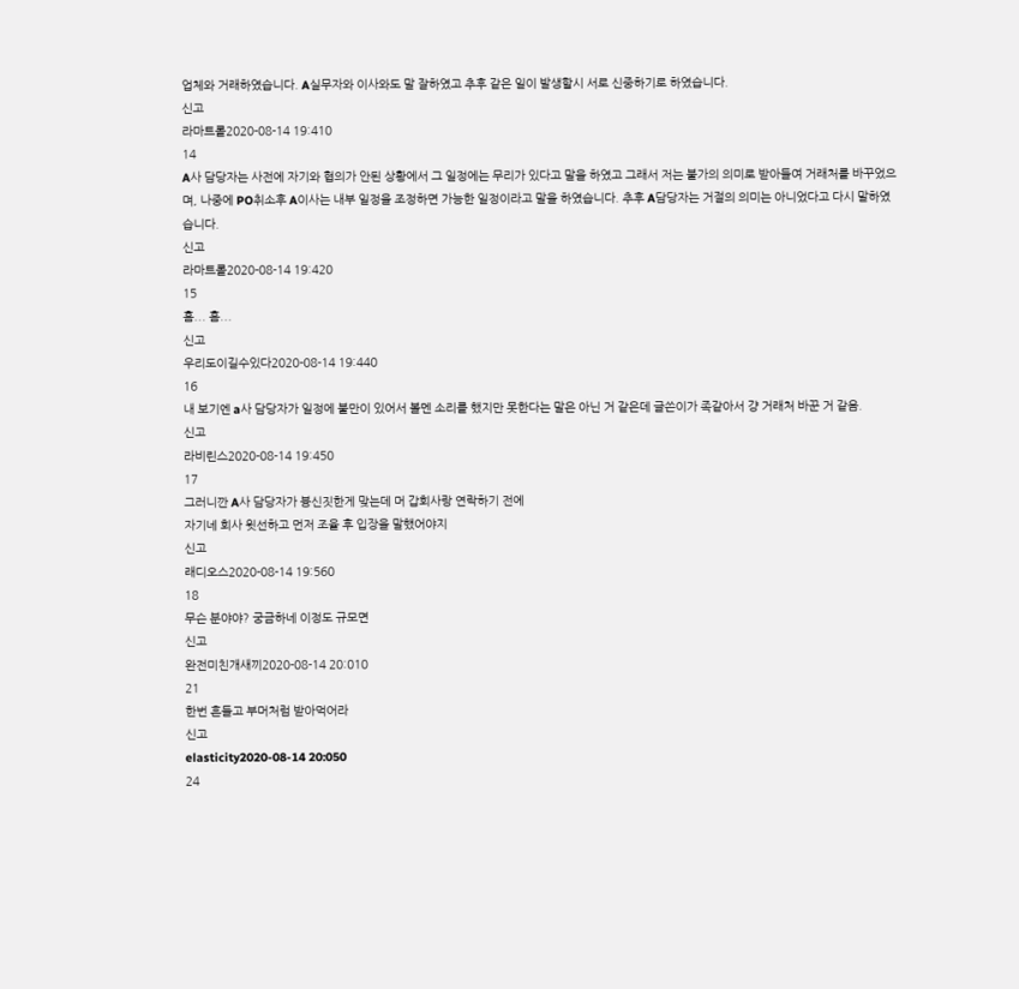업체와 거래하였습니다. A실무자와 이사와도 말 잘하였고 추후 같은 일이 발생할시 서로 신중하기로 하였습니다.
신고
라마트롤2020-08-14 19:410
14
A사 담당자는 사전에 자기와 협의가 안된 상황에서 그 일정에는 무리가 있다고 말을 하였고 그래서 저는 불가의 의미로 받아들여 거래처를 바꾸었으며, 나중에 PO취소후 A이사는 내부 일정을 조정하면 가능한 일정이라고 말을 하였습니다. 추후 A담당자는 거절의 의미는 아니었다고 다시 말하였습니다.
신고
라마트롤2020-08-14 19:420
15
흠... 흠...
신고
우리도이길수있다2020-08-14 19:440
16
내 보기엔 a사 담당자가 일정에 불만이 있어서 볼멘 소리를 했지만 못한다는 말은 아닌 거 같은데 글쓴이가 족같아서 걍 거래처 바꾼 거 같음.
신고
라비린스2020-08-14 19:450
17
그러니깐 A사 담당자가 븅신짓한게 맞는데 머 갑회사랑 연락하기 전에
자기네 회사 윗선하고 먼저 조율 후 입장을 말했어야지
신고
래디오스2020-08-14 19:560
18
무슨 분야야? 궁금하네 이정도 규모면
신고
완전미친개새끼2020-08-14 20:010
21
한번 흔들고 부머처럼 받아먹어라
신고
elasticity2020-08-14 20:050
24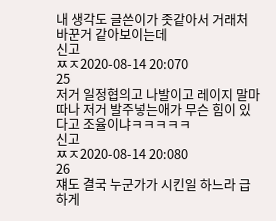내 생각도 글쓴이가 좃같아서 거래처 바꾼거 같아보이는데
신고
ㅉㅈ2020-08-14 20:070
25
저거 일정협의고 나발이고 레이지 말마따나 저거 발주넣는애가 무슨 힘이 있다고 조율이냐ㅋㅋㅋㅋㅋ
신고
ㅉㅈ2020-08-14 20:080
26
쟤도 결국 누군가가 시킨일 하느라 급하게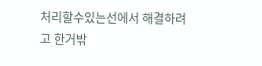처리할수있는선에서 해결하려고 한거밖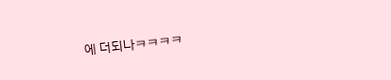에 더되나ㅋㅋㅋㅋ